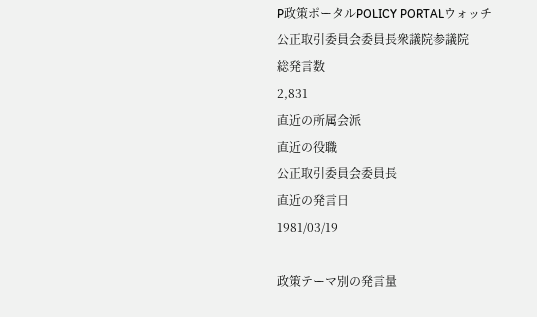P政策ポータルPOLICY PORTALウォッチ
公正取引委員会委員長衆議院参議院
総発言数
2,831
直近の所属会派
直近の役職
公正取引委員会委員長
直近の発言日
1981/03/19

政策テーマ別の発言量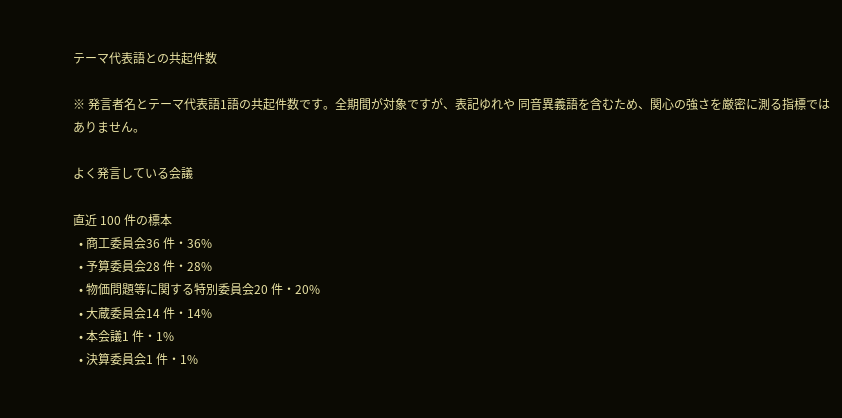テーマ代表語との共起件数

※ 発言者名とテーマ代表語1語の共起件数です。全期間が対象ですが、表記ゆれや 同音異義語を含むため、関心の強さを厳密に測る指標ではありません。

よく発言している会議

直近 100 件の標本
  • 商工委員会36 件・36%
  • 予算委員会28 件・28%
  • 物価問題等に関する特別委員会20 件・20%
  • 大蔵委員会14 件・14%
  • 本会議1 件・1%
  • 決算委員会1 件・1%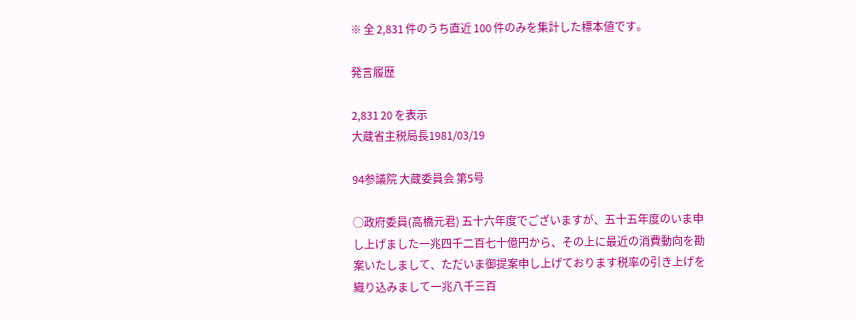※ 全 2,831 件のうち直近 100 件のみを集計した標本値です。

発言履歴

2,831 20 を表示
大蔵省主税局長1981/03/19

94参議院 大蔵委員会 第5号

○政府委員(高橋元君) 五十六年度でございますが、五十五年度のいま申し上げました一兆四千二百七十億円から、その上に最近の消費動向を勘案いたしまして、ただいま御提案申し上げております税率の引き上げを織り込みまして一兆八千三百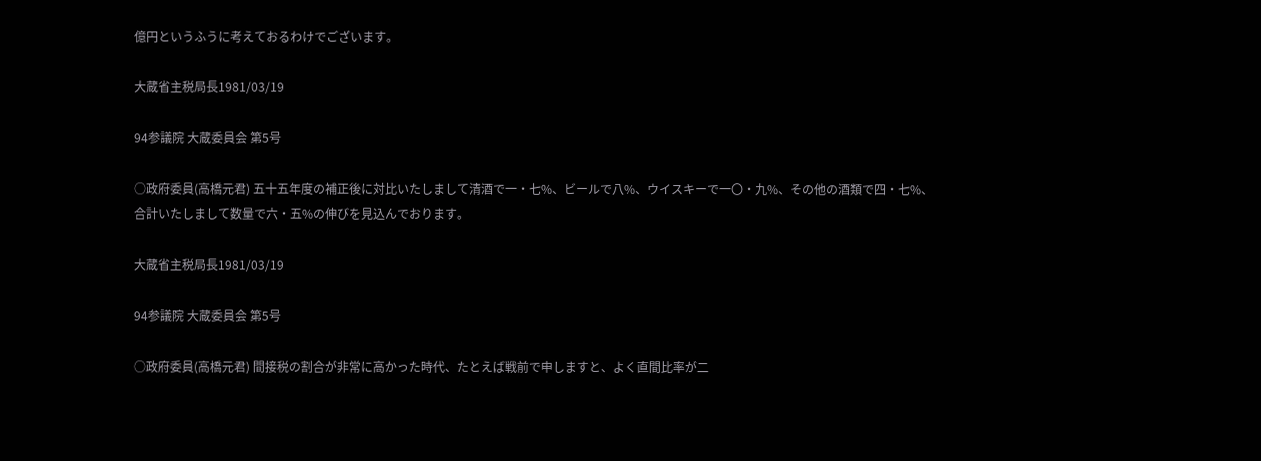億円というふうに考えておるわけでございます。

大蔵省主税局長1981/03/19

94参議院 大蔵委員会 第5号

○政府委員(高橋元君) 五十五年度の補正後に対比いたしまして清酒で一・七%、ビールで八%、ウイスキーで一〇・九%、その他の酒類で四・七%、合計いたしまして数量で六・五%の伸びを見込んでおります。

大蔵省主税局長1981/03/19

94参議院 大蔵委員会 第5号

○政府委員(高橋元君) 間接税の割合が非常に高かった時代、たとえば戦前で申しますと、よく直間比率が二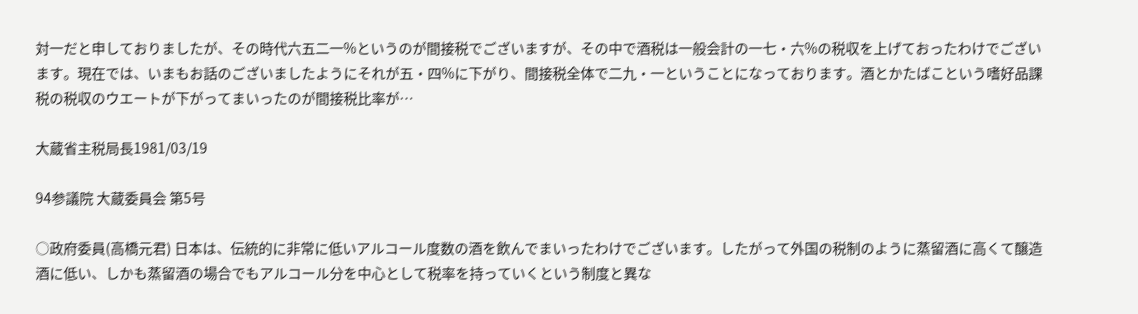対一だと申しておりましたが、その時代六五二一%というのが間接税でございますが、その中で酒税は一般会計の一七・六%の税収を上げておったわけでございます。現在では、いまもお話のございましたようにそれが五・四%に下がり、間接税全体で二九・一ということになっております。酒とかたばこという嗜好品課税の税収のウエートが下がってまいったのが間接税比率が…

大蔵省主税局長1981/03/19

94参議院 大蔵委員会 第5号

○政府委員(高橋元君) 日本は、伝統的に非常に低いアルコール度数の酒を飲んでまいったわけでございます。したがって外国の税制のように蒸留酒に高くて醸造酒に低い、しかも蒸留酒の場合でもアルコール分を中心として税率を持っていくという制度と異な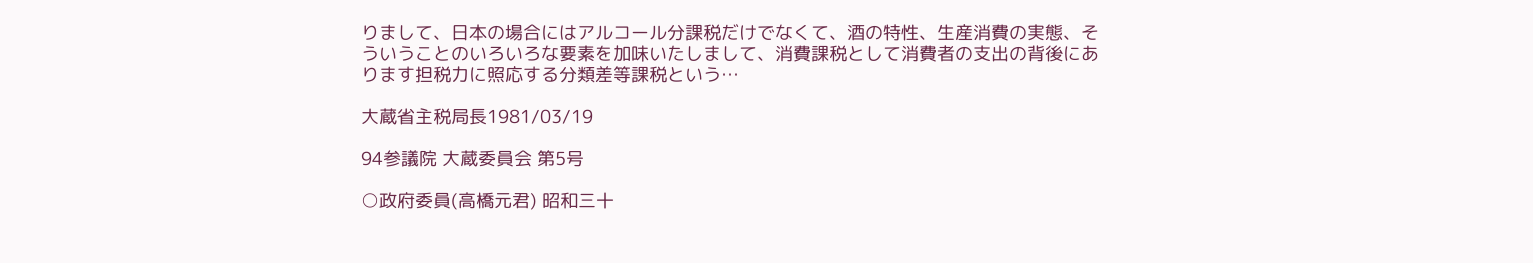りまして、日本の場合にはアルコール分課税だけでなくて、酒の特性、生産消費の実態、そういうことのいろいろな要素を加味いたしまして、消費課税として消費者の支出の背後にあります担税力に照応する分類差等課税という…

大蔵省主税局長1981/03/19

94参議院 大蔵委員会 第5号

○政府委員(高橋元君) 昭和三十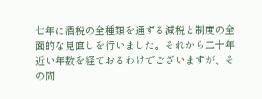七年に酒税の全種類を通ずる減税と制度の全面的な見直しを行いました。それから二十年近い年数を経ておるわけでございますが、その間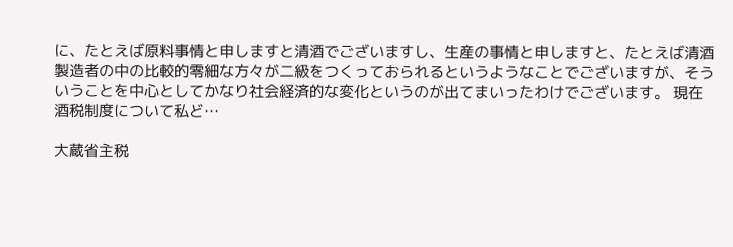に、たとえば原料事情と申しますと清酒でございますし、生産の事情と申しますと、たとえば清酒製造者の中の比較的零細な方々が二級をつくっておられるというようなことでございますが、そういうことを中心としてかなり社会経済的な変化というのが出てまいったわけでございます。 現在酒税制度について私ど…

大蔵省主税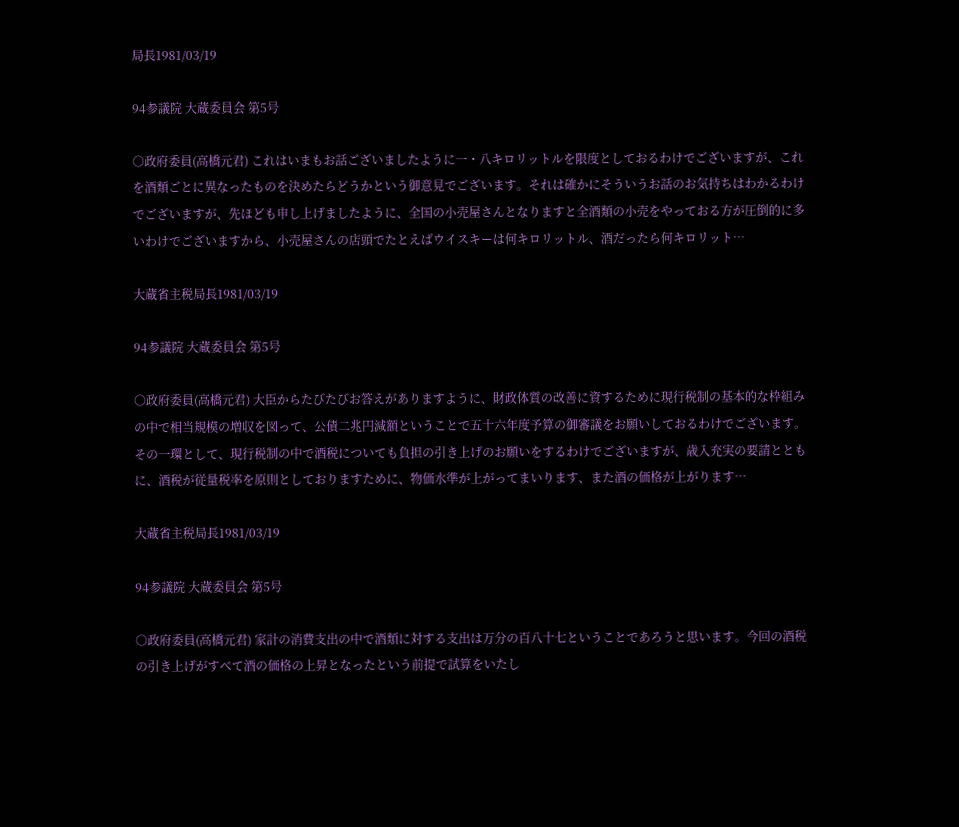局長1981/03/19

94参議院 大蔵委員会 第5号

○政府委員(高橋元君) これはいまもお話ございましたように一・八キロリットルを限度としておるわけでございますが、これを酒類ごとに異なったものを決めたらどうかという御意見でございます。それは確かにそういうお話のお気持ちはわかるわけでございますが、先ほども申し上げましたように、全国の小売屋さんとなりますと全酒類の小売をやっておる方が圧倒的に多いわけでございますから、小売屋さんの店頭でたとえばウイスキーは何キロリットル、酒だったら何キロリット…

大蔵省主税局長1981/03/19

94参議院 大蔵委員会 第5号

○政府委員(高橋元君) 大臣からたびたびお答えがありますように、財政体質の改善に資するために現行税制の基本的な枠組みの中で相当規模の増収を図って、公債二兆円減額ということで五十六年度予算の御審議をお願いしておるわけでございます。その一環として、現行税制の中で酒税についても負担の引き上げのお願いをするわけでございますが、歳入充実の要請とともに、酒税が従量税率を原則としておりますために、物価水準が上がってまいります、また酒の価格が上がります…

大蔵省主税局長1981/03/19

94参議院 大蔵委員会 第5号

○政府委員(高橋元君) 家計の消費支出の中で酒類に対する支出は万分の百八十七ということであろうと思います。今回の酒税の引き上げがすべて酒の価格の上昇となったという前提で試算をいたし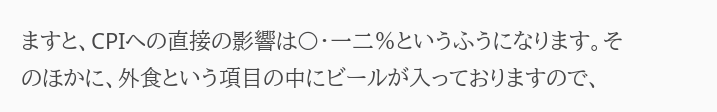ますと、CPIへの直接の影響は〇・一二%というふうになります。そのほかに、外食という項目の中にビールが入っておりますので、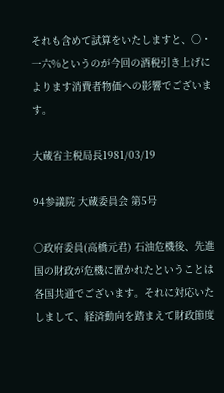それも含めて試算をいたしますと、〇・一六%というのが今回の酒税引き上げによります消費者物価への影響でございます。

大蔵省主税局長1981/03/19

94参議院 大蔵委員会 第5号

○政府委員(高橋元君) 石油危機後、先進国の財政が危機に置かれたということは各国共通でございます。それに対応いたしまして、経済動向を踏まえて財政節度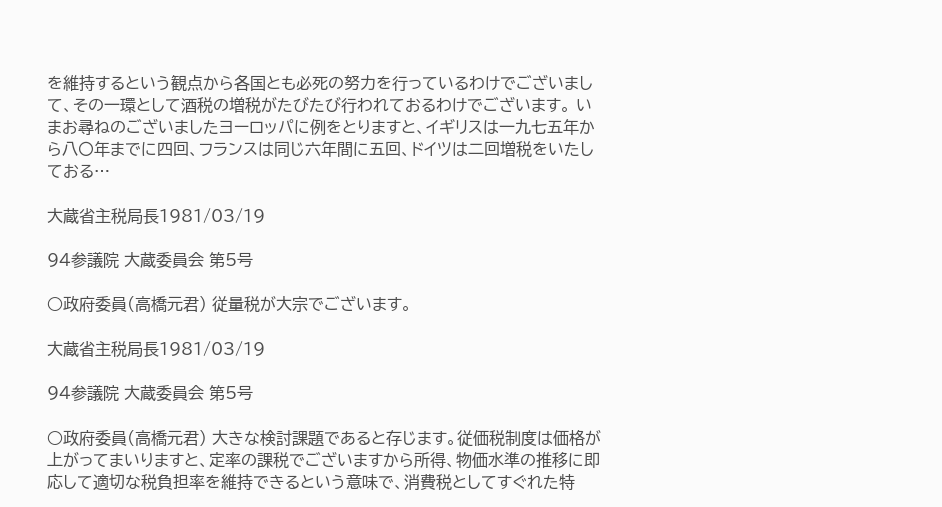を維持するという観点から各国とも必死の努力を行っているわけでございまして、その一環として酒税の増税がたびたび行われておるわけでございます。 いまお尋ねのございましたヨーロッパに例をとりますと、イギリスは一九七五年から八〇年までに四回、フランスは同じ六年間に五回、ドイツは二回増税をいたしておる…

大蔵省主税局長1981/03/19

94参議院 大蔵委員会 第5号

○政府委員(高橋元君) 従量税が大宗でございます。

大蔵省主税局長1981/03/19

94参議院 大蔵委員会 第5号

○政府委員(高橋元君) 大きな検討課題であると存じます。従価税制度は価格が上がってまいりますと、定率の課税でございますから所得、物価水準の推移に即応して適切な税負担率を維持できるという意味で、消費税としてすぐれた特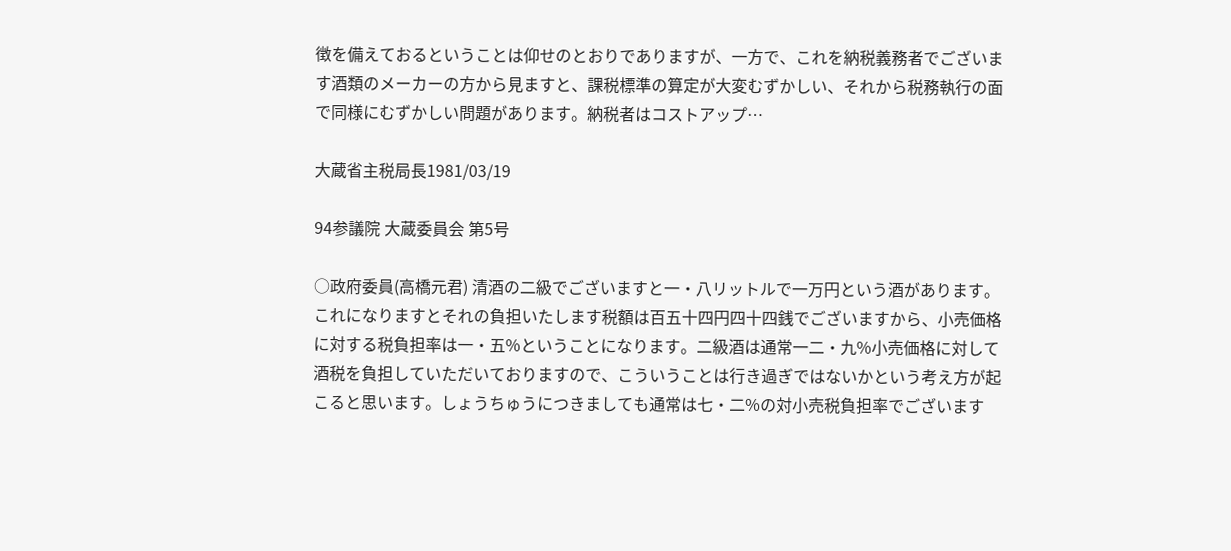徴を備えておるということは仰せのとおりでありますが、一方で、これを納税義務者でございます酒類のメーカーの方から見ますと、課税標準の算定が大変むずかしい、それから税務執行の面で同様にむずかしい問題があります。納税者はコストアップ…

大蔵省主税局長1981/03/19

94参議院 大蔵委員会 第5号

○政府委員(高橋元君) 清酒の二級でございますと一・八リットルで一万円という酒があります。これになりますとそれの負担いたします税額は百五十四円四十四銭でございますから、小売価格に対する税負担率は一・五%ということになります。二級酒は通常一二・九%小売価格に対して酒税を負担していただいておりますので、こういうことは行き過ぎではないかという考え方が起こると思います。しょうちゅうにつきましても通常は七・二%の対小売税負担率でございます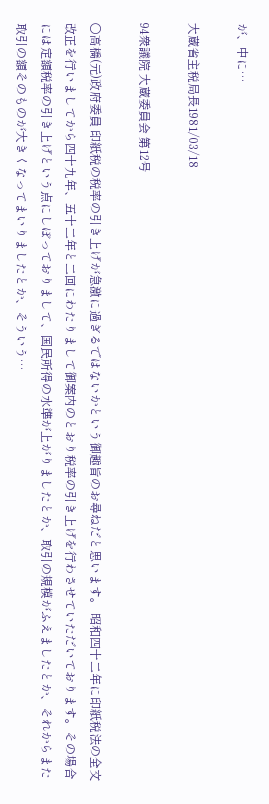が、中に…

大蔵省主税局長1981/03/18

94衆議院 大蔵委員会 第12号

○高橋(元)政府委員 印紙税の税率の引き上げが急激に過ぎるではないかという御趣旨のお尋ねだと思います。 昭和四十二年に印紙税法の全文改正を行いましてから四十九年、五十二年と二回にわたりまして御案内のとおり税率の引き上げを行わさせていただいております。その場合には定額税率の引き上げという点にしぼっておりまして、国民所得の水準が上がりましたとか、取引の規模がふえましたとか、それからまた取引の額そのものが大きくなってまいりましたとか、そういう…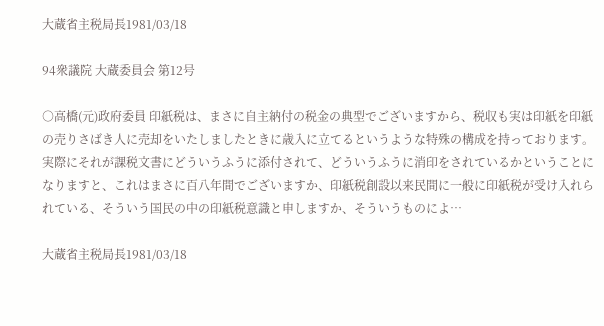大蔵省主税局長1981/03/18

94衆議院 大蔵委員会 第12号

○高橋(元)政府委員 印紙税は、まさに自主納付の税金の典型でございますから、税収も実は印紙を印紙の売りさばき人に売却をいたしましたときに歳入に立てるというような特殊の構成を持っております。実際にそれが課税文書にどういうふうに添付されて、どういうふうに消印をされているかということになりますと、これはまさに百八年間でございますか、印紙税創設以来民間に一般に印紙税が受け入れられている、そういう国民の中の印紙税意識と申しますか、そういうものによ…

大蔵省主税局長1981/03/18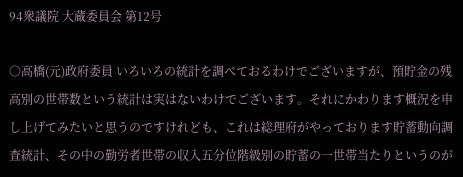94衆議院 大蔵委員会 第12号

○高橋(元)政府委員 いろいろの統計を調べておるわけでございますが、預貯金の残高別の世帯数という統計は実はないわけでございます。それにかわります概況を申し上げてみたいと思うのですけれども、これは総理府がやっております貯蓄動向調査統計、その中の勤労者世帯の収入五分位階級別の貯蓄の一世帯当たりというのが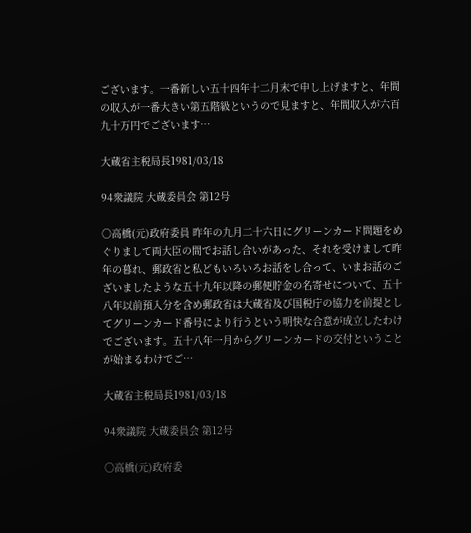ございます。一番新しい五十四年十二月末で申し上げますと、年間の収入が一番大きい第五階級というので見ますと、年間収入が六百九十万円でございます…

大蔵省主税局長1981/03/18

94衆議院 大蔵委員会 第12号

○高橋(元)政府委員 昨年の九月二十六日にグリーンカード問題をめぐりまして両大臣の間でお話し合いがあった、それを受けまして昨年の暮れ、郵政省と私どもいろいろお話をし合って、いまお話のございましたような五十九年以降の郵便貯金の名寄せについて、五十八年以前預入分を含め郵政省は大蔵省及び国税庁の協力を前提としてグリーンカード番号により行うという明快な合意が成立したわけでございます。五十八年一月からグリーンカードの交付ということが始まるわけでご…

大蔵省主税局長1981/03/18

94衆議院 大蔵委員会 第12号

○高橋(元)政府委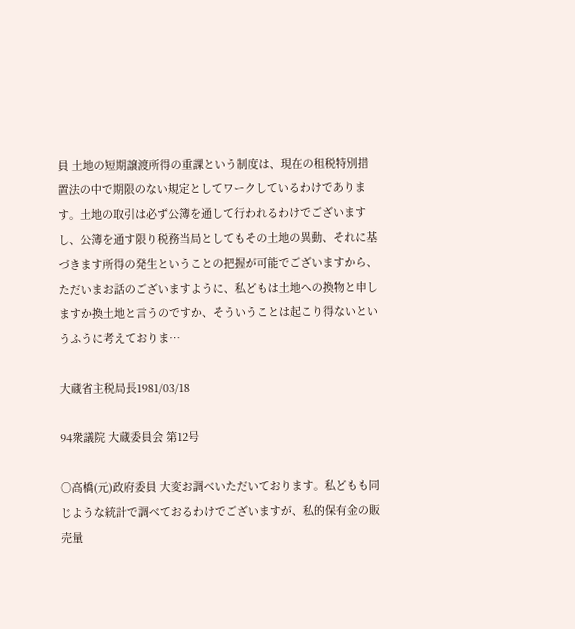員 土地の短期譲渡所得の重課という制度は、現在の租税特別措置法の中で期限のない規定としてワークしているわけであります。土地の取引は必ず公簿を通して行われるわけでございますし、公簿を通す限り税務当局としてもその土地の異動、それに基づきます所得の発生ということの把握が可能でございますから、ただいまお話のございますように、私どもは土地への換物と申しますか換土地と言うのですか、そういうことは起こり得ないというふうに考えておりま…

大蔵省主税局長1981/03/18

94衆議院 大蔵委員会 第12号

○高橋(元)政府委員 大変お調べいただいております。私どもも同じような統計で調べておるわけでございますが、私的保有金の販売量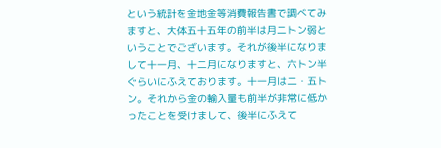という統計を金地金等消費報告書で調べてみますと、大体五十五年の前半は月二トン弱ということでございます。それが後半になりまして十一月、十二月になりますと、六トン半ぐらいにふえております。十一月は二・五トン。それから金の輸入量も前半が非常に低かったことを受けまして、後半にふえて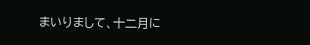まいりまして、十二月に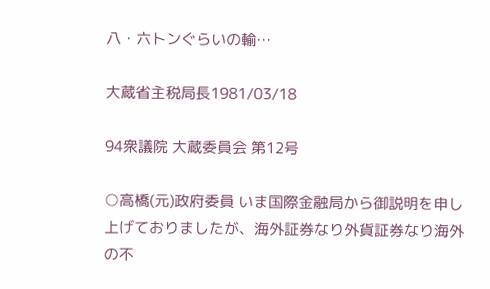八・六トンぐらいの輸…

大蔵省主税局長1981/03/18

94衆議院 大蔵委員会 第12号

○高橋(元)政府委員 いま国際金融局から御説明を申し上げておりましたが、海外証券なり外貨証券なり海外の不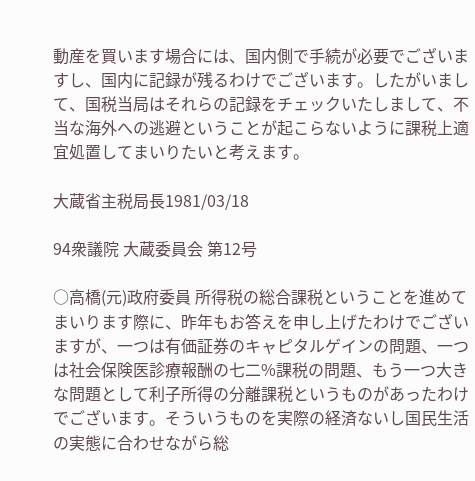動産を買います場合には、国内側で手続が必要でございますし、国内に記録が残るわけでございます。したがいまして、国税当局はそれらの記録をチェックいたしまして、不当な海外への逃避ということが起こらないように課税上適宜処置してまいりたいと考えます。

大蔵省主税局長1981/03/18

94衆議院 大蔵委員会 第12号

○高橋(元)政府委員 所得税の総合課税ということを進めてまいります際に、昨年もお答えを申し上げたわけでございますが、一つは有価証券のキャピタルゲインの問題、一つは社会保険医診療報酬の七二%課税の問題、もう一つ大きな問題として利子所得の分離課税というものがあったわけでございます。そういうものを実際の経済ないし国民生活の実態に合わせながら総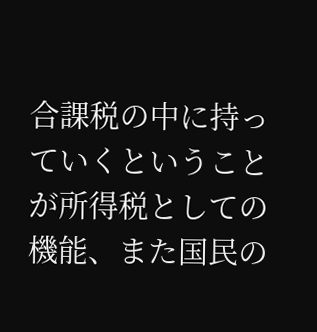合課税の中に持っていくということが所得税としての機能、また国民の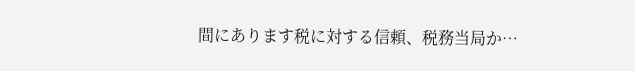間にあります税に対する信頼、税務当局か…